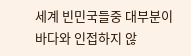세계 빈민국들중 대부분이
바다와 인접하지 않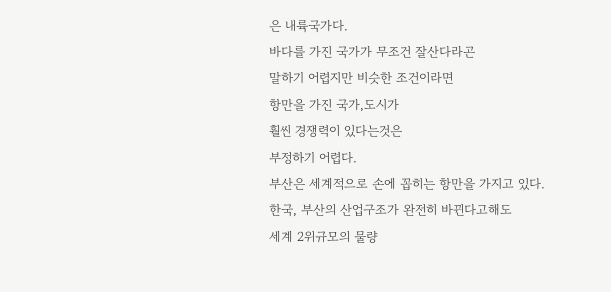은 내륙국가다.
바다를 가진 국가가 무조건 잘산다라곤
말하기 어렵지만 비슷한 조건이라면
항만을 가진 국가,도시가
훨씬 경쟁력이 있다는것은
부정하기 어렵다.
부산은 세계적으로 손에 꼽히는 항만을 가지고 있다.
한국, 부산의 산업구조가 완전히 바뀐다고해도
세계 2위규모의 물량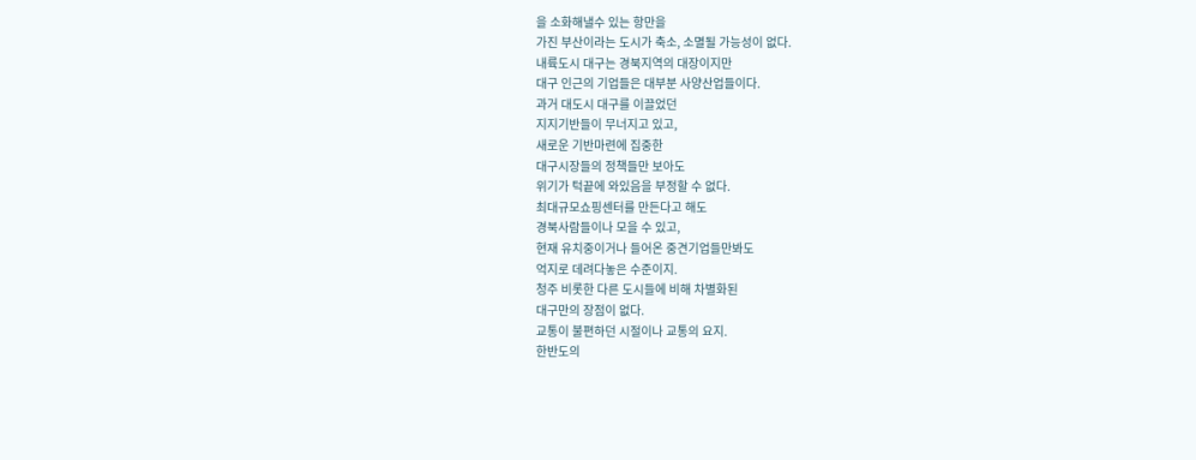을 소화해낼수 있는 항만을
가진 부산이라는 도시가 축소, 소멸될 가능성이 없다.
내륙도시 대구는 경북지역의 대장이지만
대구 인근의 기업들은 대부분 사양산업들이다.
과거 대도시 대구를 이끌었던
지지기반들이 무너지고 있고,
새로운 기반마련에 집중한
대구시장들의 정책들만 보아도
위기가 턱끝에 와있음을 부정할 수 없다.
최대규모쇼핑센터를 만든다고 해도
경북사람들이나 모을 수 있고,
현재 유치중이거나 들어온 중견기업들만봐도
억지로 데려다놓은 수준이지.
청주 비롯한 다른 도시들에 비해 차별화된
대구만의 장점이 없다.
교통이 불편하던 시절이나 교통의 요지.
한반도의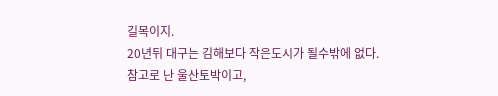길목이지.
20년뒤 대구는 김해보다 작은도시가 될수밖에 없다.
참고로 난 울산토박이고,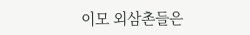이모 외삼촌들은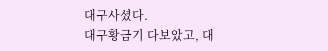대구사셨다.
대구황금기 다보았고, 대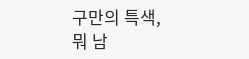구만의 특색,
뭐 남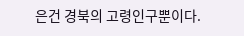은건 경북의 고령인구뿐이다.